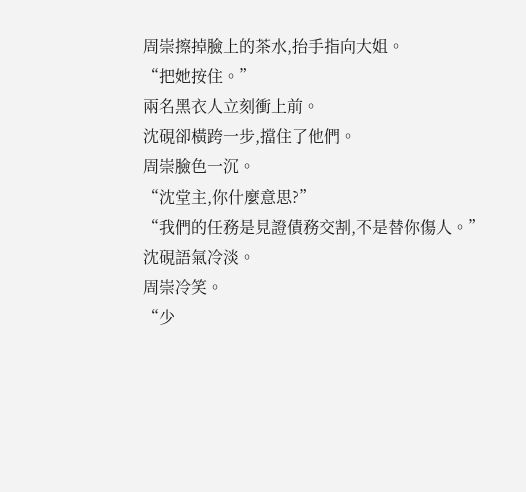周崇擦掉臉上的茶水,抬手指向大姐。
“把她按住。”
兩名黑衣人立刻衝上前。
沈硯卻橫跨一步,擋住了他們。
周崇臉色一沉。
“沈堂主,你什麼意思?”
“我們的任務是見證債務交割,不是替你傷人。”
沈硯語氣冷淡。
周崇冷笑。
“少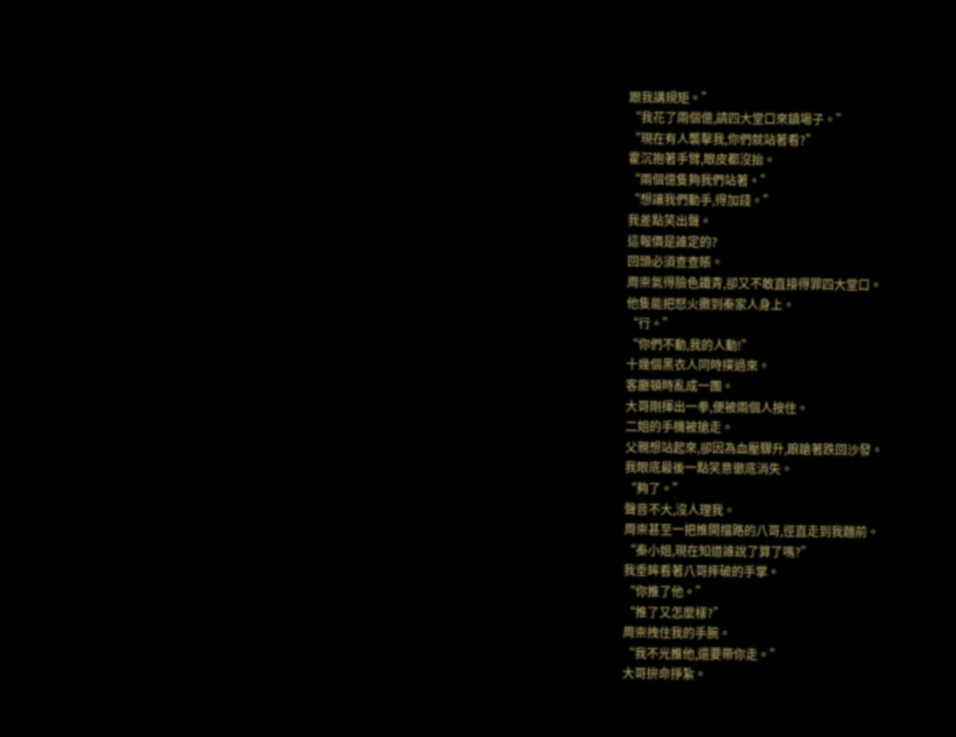跟我講規矩。”
“我花了兩個億,請四大堂口來鎮場子。”
“現在有人襲擊我,你們就站著看?”
霍沉抱著手臂,眼皮都沒抬。
“兩個億隻夠我們站著。”
“想讓我們動手,得加錢。”
我差點笑出聲。
這報價是誰定的?
回頭必須查查賬。
周崇氣得臉色鐵青,卻又不敢直接得罪四大堂口。
他隻能把怒火撒到秦家人身上。
“行。”
“你們不動,我的人動!”
十幾個黑衣人同時撲過來。
客廳頓時亂成一團。
大哥剛揮出一拳,便被兩個人按住。
二姐的手機被搶走。
父親想站起來,卻因為血壓驟升,踉蹌著跌回沙發。
我眼底最後一點笑意徹底消失。
“夠了。”
聲音不大,沒人理我。
周崇甚至一把推開擋路的八哥,徑直走到我麵前。
“秦小姐,現在知道誰說了算了嗎?”
我垂眸看著八哥摔破的手掌。
“你推了他。”
“推了又怎麼樣?”
周崇拽住我的手腕。
“我不光推他,還要帶你走。”
大哥拚命掙紮。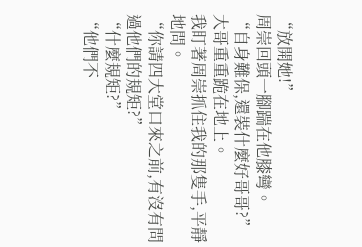“放開她!”
周崇回頭一腳踹在他膝彎。
“自身難保,還裝什麼好哥哥?”
大哥重重跪在地上。
我盯著周崇抓住我的那隻手,平靜地問。
“你請四大堂口來之前,有沒有問過他們的規矩?”
“什麼規矩?”
“他們不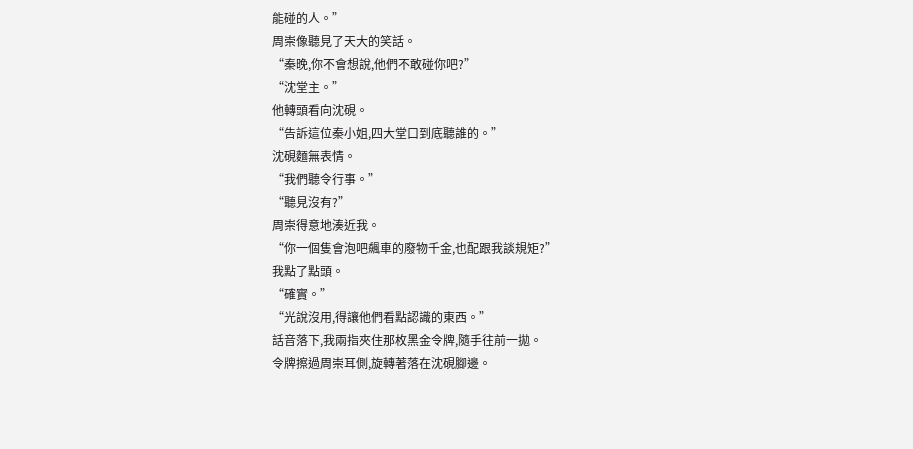能碰的人。”
周崇像聽見了天大的笑話。
“秦晚,你不會想說,他們不敢碰你吧?”
“沈堂主。”
他轉頭看向沈硯。
“告訴這位秦小姐,四大堂口到底聽誰的。”
沈硯麵無表情。
“我們聽令行事。”
“聽見沒有?”
周崇得意地湊近我。
“你一個隻會泡吧飆車的廢物千金,也配跟我談規矩?”
我點了點頭。
“確實。”
“光說沒用,得讓他們看點認識的東西。”
話音落下,我兩指夾住那枚黑金令牌,隨手往前一拋。
令牌擦過周崇耳側,旋轉著落在沈硯腳邊。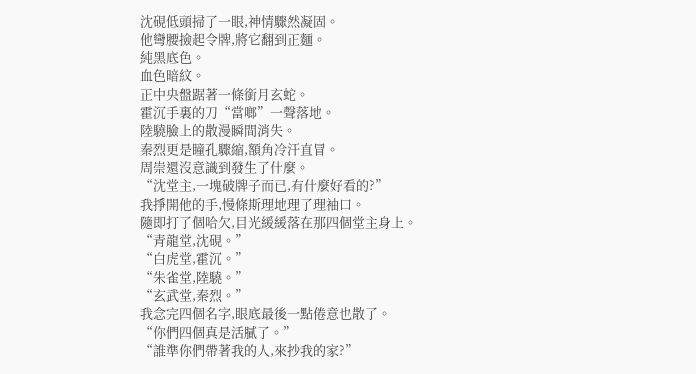沈硯低頭掃了一眼,神情驟然凝固。
他彎腰撿起令牌,將它翻到正麵。
純黑底色。
血色暗紋。
正中央盤踞著一條銜月玄蛇。
霍沉手裏的刀“當啷”一聲落地。
陸驍臉上的散漫瞬間消失。
秦烈更是瞳孔驟縮,額角冷汗直冒。
周崇還沒意識到發生了什麼。
“沈堂主,一塊破牌子而已,有什麼好看的?”
我掙開他的手,慢條斯理地理了理袖口。
隨即打了個哈欠,目光緩緩落在那四個堂主身上。
“青龍堂,沈硯。”
“白虎堂,霍沉。”
“朱雀堂,陸驍。”
“玄武堂,秦烈。”
我念完四個名字,眼底最後一點倦意也散了。
“你們四個真是活膩了。”
“誰準你們帶著我的人,來抄我的家?”